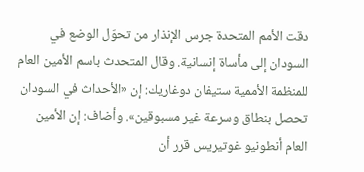دقت الأمم المتحدة جرس الإنذار من تحوّل الوضع في السودان إلى مأساة إنسانية. وقال المتحدث باسم الأمين العام للمنظمة الأممية ستيفان دوغاريك: إن «الأحداث في السودان تحصل بنطاق وسرعة غير مسبوقين». وأضاف: إن الأمين العام أنطونيو غوتيريس قرر أن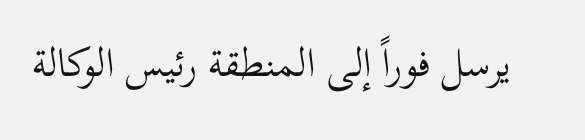يرسل فوراً إلى المنطقة رئيس الوكالة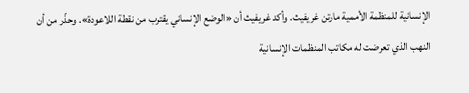الإنسانية للمنظمة الأممية مارتن غريفيث. وأكد غريفيث أن «الوضع الإنساني يقترب من نقطة اللاعودة». وحذّر من أن النهب الذي تعرضت له مكاتب المنظمات الإنسانية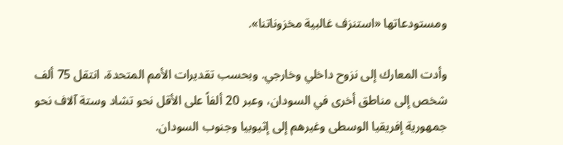ومستودعاتها «استنزف غالبية مخزوناتنا».

وأدت المعارك إلى نزوح داخلي وخارجي. وبحسب تقديرات الأمم المتحدة، انتقل 75 ألف شخص إلى مناطق أخرى في السودان، وعبر 20 ألفاً على الأقل نحو تشاد وستة آلاف نحو جمهورية إفريقيا الوسطى وغيرهم إلى إثيوبيا وجنوب السودان.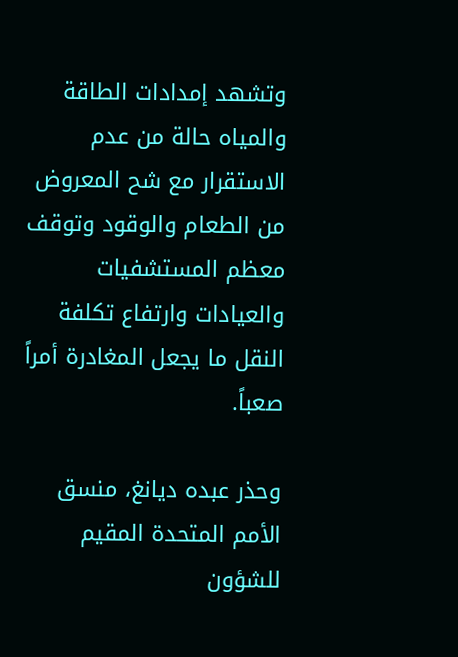وتشهد إمدادات الطاقة والمياه حالة من عدم الاستقرار مع شح المعروض من الطعام والوقود وتوقف معظم المستشفيات والعيادات وارتفاع تكلفة النقل ما يجعل المغادرة أمراً صعباً.

وحذر عبده ديانغ، منسق الأمم المتحدة المقيم للشؤون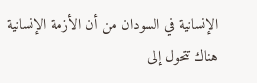الإنسانية في السودان من أن الأزمة الإنسانية هناك تتحول إلى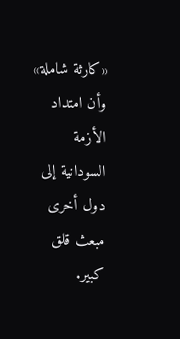«كارثة شاملة» وأن امتداد الأزمة السودانية إلى دول أخرى مبعث قلق كبير.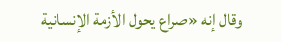وقال إنه «صراع يحول الأزمة الإنسانية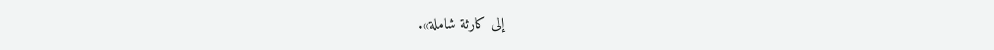إلى كارثة شاملة».